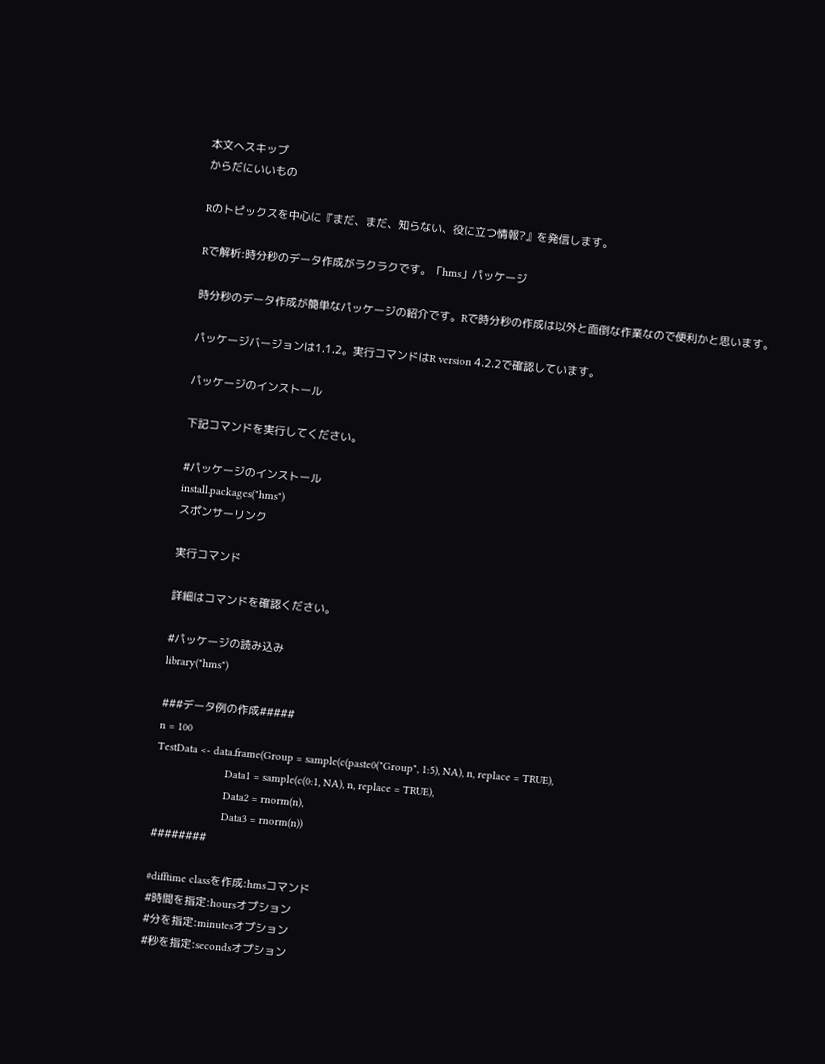本文へスキップ
からだにいいもの

Rのトピックスを中心に『まだ、まだ、知らない、役に立つ情報?』を発信します。

Rで解析:時分秒のデータ作成がラクラクです。「hms」パッケージ

時分秒のデータ作成が簡単なパッケージの紹介です。Rで時分秒の作成は以外と面倒な作業なので便利かと思います。

パッケージバージョンは1.1.2。実行コマンドはR version 4.2.2で確認しています。

パッケージのインストール

下記コマンドを実行してください。

#パッケージのインストール
install.packages("hms")
スポンサーリンク

実行コマンド

詳細はコマンドを確認ください。

#パッケージの読み込み
library("hms")

###データ例の作成#####
n = 100
TestData <- data.frame(Group = sample(c(paste0("Group", 1:5), NA), n, replace = TRUE),
                       Data1 = sample(c(0:1, NA), n, replace = TRUE),
                       Data2 = rnorm(n),
                       Data3 = rnorm(n))
########

#difftime classを作成:hmsコマンド
#時間を指定:hoursオプション
#分を指定:minutesオプション
#秒を指定:secondsオプション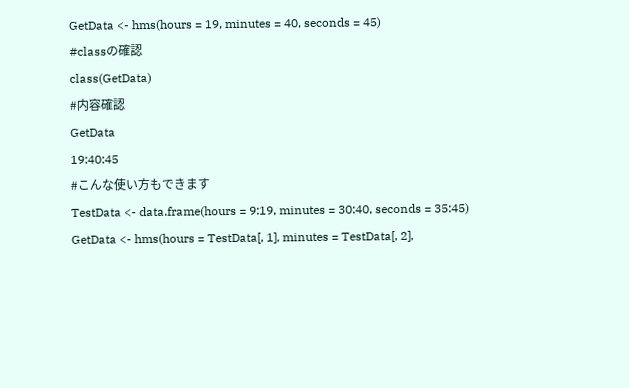GetData <- hms(hours = 19, minutes = 40, seconds = 45)
#classの確認
class(GetData)
#内容確認
GetData
19:40:45
#こんな使い方もできます
TestData <- data.frame(hours = 9:19, minutes = 30:40, seconds = 35:45)
GetData <- hms(hours = TestData[, 1], minutes = TestData[, 2],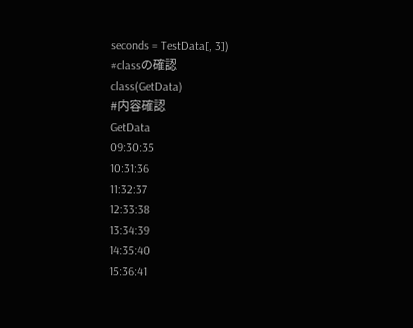seconds = TestData[, 3])
#classの確認
class(GetData)
#内容確認
GetData
09:30:35
10:31:36
11:32:37
12:33:38
13:34:39
14:35:40
15:36:41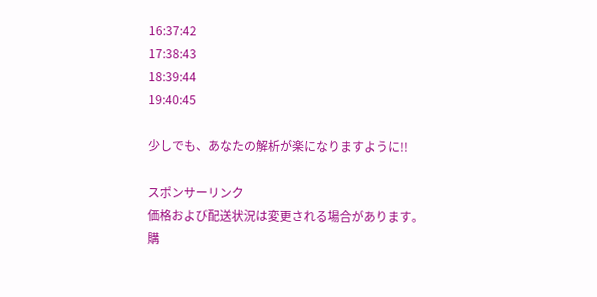16:37:42
17:38:43
18:39:44
19:40:45

少しでも、あなたの解析が楽になりますように!!

スポンサーリンク
価格および配送状況は変更される場合があります。購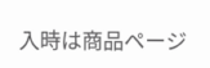入時は商品ページ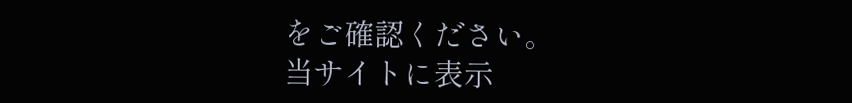をご確認ください。
当サイトに表示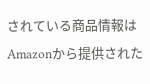されている商品情報はAmazonから提供された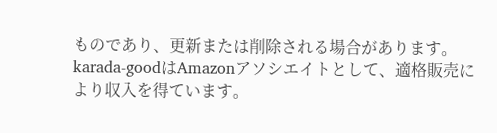ものであり、更新または削除される場合があります。
karada-goodはAmazonアソシエイトとして、適格販売により収入を得ています。